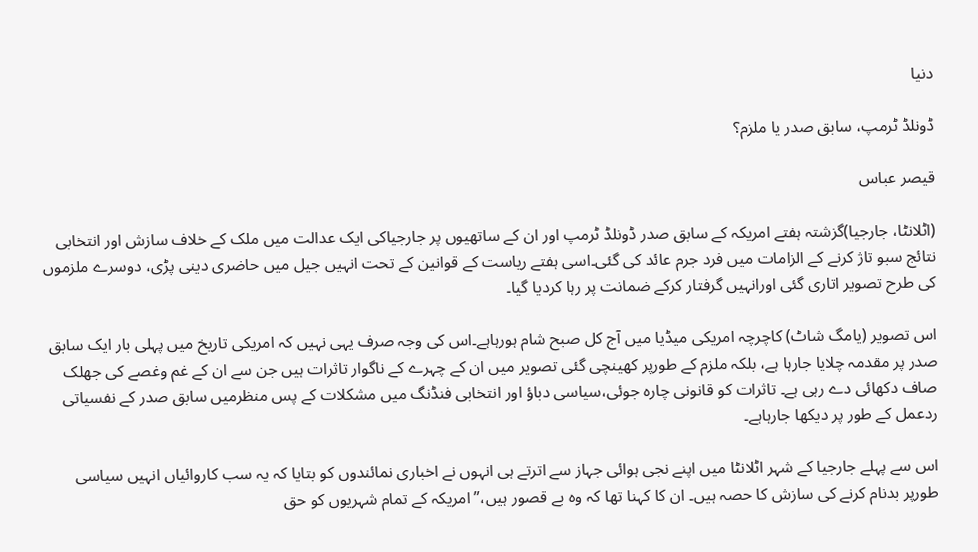دنیا

ڈونلڈ ٹرمپ، سابق صدر یا ملزم؟

قیصر عباس

(اٹلانٹا، جارجیا)گزشتہ ہفتے امریکہ کے سابق صدر ڈونلڈ ٹرمپ اور ان کے ساتھیوں پر جارجیاکی ایک عدالت میں ملک کے خلاف سازش اور انتخابی نتائج سبو تاژ کرنے کے الزامات میں فرد جرم عائد کی گئی۔اسی ہفتے ریاست کے قوانین کے تحت انہیں جیل میں حاضری دینی پڑی، دوسرے ملزموں کی طرح تصویر اتاری گئی اورانہیں گرفتار کرکے ضمانت پر رہا کردیا گیا۔

اس تصویر (یامگ شاٹ) کاچرچہ امریکی میڈیا میں آج کل صبح شام ہورہاہے۔اس کی وجہ صرف یہی نہیں کہ امریکی تاریخ میں پہلی بار ایک سابق صدر پر مقدمہ چلایا جارہا ہے، بلکہ ملزم کے طورپر کھینچی گئی تصویر میں ان کے چہرے کے ناگوار تاثرات ہیں جن سے ان کے غم وغصے کی جھلک صاف دکھائی دے رہی ہے۔ تاثرات کو قانونی چارہ جوئی،سیاسی دباؤ اور انتخابی فنڈنگ میں مشکلات کے پس منظرمیں سابق صدر کے نفسیاتی ردعمل کے طور پر دیکھا جارہاہے۔

اس سے پہلے جارجیا کے شہر اٹلانٹا میں اپنے نجی ہوائی جہاز سے اترتے ہی انہوں نے اخباری نمائندوں کو بتایا کہ یہ سب کاروائیاں انہیں سیاسی طورپر بدنام کرنے کی سازش کا حصہ ہیں۔ ان کا کہنا تھا کہ وہ بے قصور ہیں،”امریکہ کے تمام شہریوں کو حق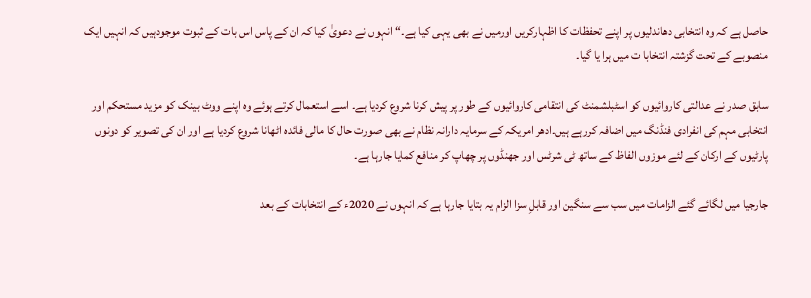حاصل ہے کہ وہ انتخابی دھاندلیوں پر اپنے تحفظات کا اظہارکریں اورمیں نے بھی یہی کیا ہے۔“ انہوں نے دعویٰ کیا کہ ان کے پاس اس بات کے ثبوت موجودہیں کہ انہیں ایک منصوبے کے تحت گزشتہ انتخابا ت میں ہرا یا گیا۔

سابق صدر نے عدالتی کاروائیوں کو اسٹبلشمنٹ کی انتقامی کاروائیوں کے طور پر پیش کرنا شروع کردیا ہے۔ اسے استعمال کرتے ہوئے وہ اپنے ووٹ بینک کو مزید مستحکم اور انتخابی مہم کی انفرادی فنڈنگ میں اضافہ کررہے ہیں۔ادھر امریکہ کے سرمایہ دارانہ نظام نے بھی صورت حال کا مالی فائدہ اٹھانا شروع کردیا ہے اور ان کی تصویر کو دونوں پارٹیوں کے ارکان کے لئے موزوں الفاظ کے ساتھ ٹی شرٹس اور جھنڈوں پر چھاپ کر منافع کمایا جارہا ہے۔

جارجیا میں لگائے گئے الزامات میں سب سے سنگین اور قابلِ سزا الزام یہ بتایا جارہا ہے کہ انہوں نے 2020ء کے انتخابات کے بعد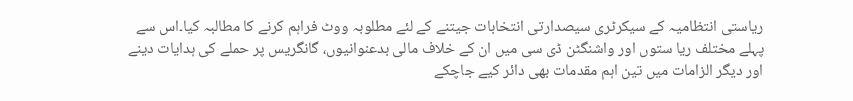ریاستی انتظامیہ کے سیکرٹری سیصدارتی انتخابات جیتنے کے لئے مطلوبہ ووٹ فراہم کرنے کا مطالبہ کیا۔اس سے پہلے مختلف ریا ستوں اور واشنگٹن ڈی سی میں ان کے خلاف مالی بدعنوانیوں، گانگریس پر حملے کی ہدایات دینے اور دیگر الزامات میں تین اہم مقدمات بھی دائر کیے جاچکے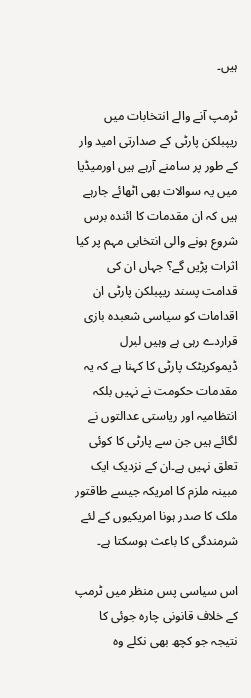ہیں۔

ٹرمپ آنے والے انتخابات میں ریپبلکن پارٹی کے صدارتی امید وار کے طور پر سامنے آرہے ہیں اورمیڈیا میں یہ سوالات بھی اٹھائے جارہے ہیں کہ ان مقدمات کا ائندہ برس شروع ہونے والی انتخابی مہم پر کیا اثرات پڑیں گے؟ جہاں ان کی قدامت پسند ریپبلکن پارٹی ان اقدامات کو سیاسی شعبدہ بازی قراردے رہی ہے وہیں لبرل ڈیموکریٹک پارٹی کا کہنا ہے کہ یہ مقدمات حکومت نے نہیں بلکہ انتظامیہ اور ریاستی عدالتوں نے لگائے ہیں جن سے پارٹی کا کوئی تعلق نہیں ہے۔ان کے نزدیک ایک مبینہ ملزم کا امریکہ جیسے طاقتور ملک کا صدر ہونا امریکیوں کے لئے شرمندگی کا باعث ہوسکتا ہے۔

اس سیاسی پس منظر میں ٹرمپ کے خلاف قانونی چارہ جوئی کا نتیجہ جو کچھ بھی نکلے وہ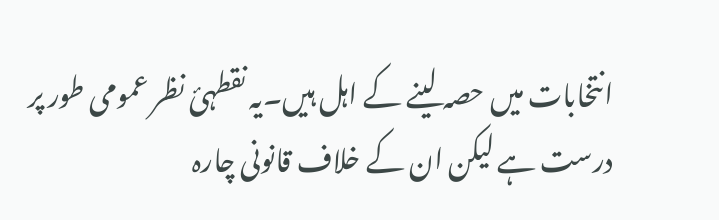انتخابات میں حصہ لینے کے اہل ہیں۔یہ نقطہئ نظر عمومی طور پر درست ہے لیکن ان کے خلاف قانونی چارہ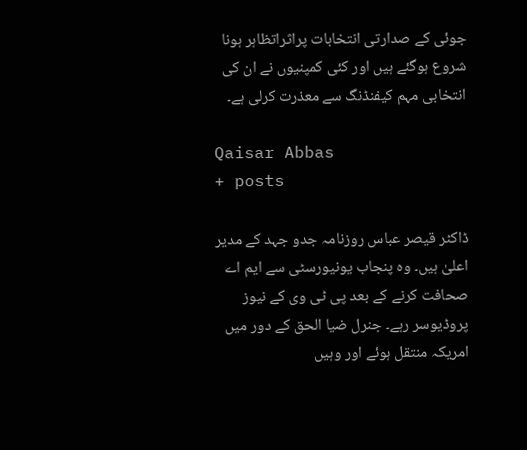جوئی کے صدارتی انتخابات پراثراتظاہر ہونا شروع ہوگئے ہیں اور کئی کمپنیوں نے ان کی انتخابی مہم کیفنڈنگ سے معذرت کرلی ہے۔

Qaisar Abbas
+ posts

ڈاکٹر قیصر عباس روزنامہ جدو جہد کے مدیر اعلیٰ ہیں۔ وہ پنجاب یونیورسٹی سے ایم اے صحافت کرنے کے بعد پی ٹی وی کے نیوز پروڈیوسر رہے۔ جنرل ضیا الحق کے دور میں امریکہ منتقل ہوئے اور وہیں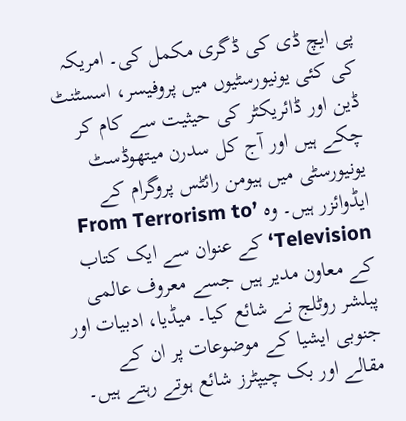پی ایچ ڈی کی ڈگری مکمل کی۔ امریکہ کی کئی یونیورسٹیوں میں پروفیسر، اسسٹنٹ ڈین اور ڈائریکٹر کی حیثیت سے کام کر چکے ہیں اور آج کل سدرن میتھوڈسٹ یونیورسٹی میں ہیومن رائٹس پروگرام کے ایڈوائزر ہیں۔ وہ ’From Terrorism to Television‘ کے عنوان سے ایک کتاب کے معاون مدیر ہیں جسے معروف عالمی پبلشر روٹلج نے شائع کیا۔ میڈیا، ادبیات اور جنوبی ایشیا کے موضوعات پر ان کے مقالے اور بک چیپٹرز شائع ہوتے رہتے ہیں۔